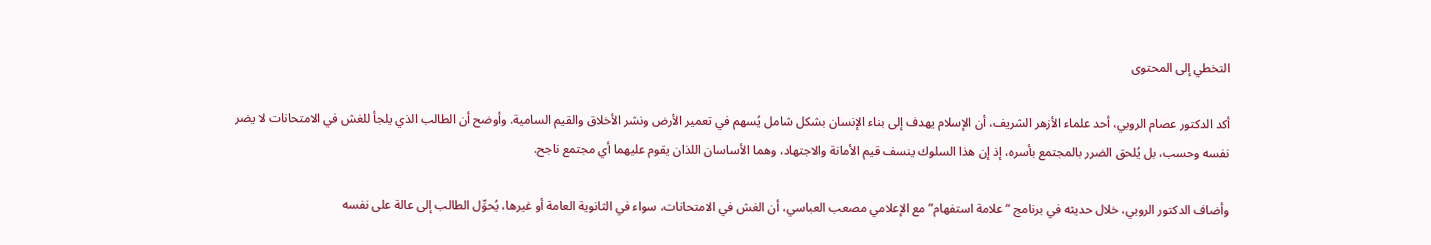التخطي إلى المحتوى

أكد الدكتور عصام الروبي، أحد علماء الأزهر الشريف، أن الإسلام يهدف إلى بناء الإنسان بشكل شامل يُسهم في تعمير الأرض ونشر الأخلاق والقيم السامية. وأوضح أن الطالب الذي يلجأ للغش في الامتحانات لا يضر نفسه وحسب، بل يُلحق الضرر بالمجتمع بأسره، إذ إن هذا السلوك ينسف قيم الأمانة والاجتهاد، وهما الأساسان اللذان يقوم عليهما أي مجتمع ناجح.

وأضاف الدكتور الروبي، خلال حديثه في برنامج “علامة استفهام” مع الإعلامي مصعب العباسي، أن الغش في الامتحانات، سواء في الثانوية العامة أو غيرها، يُحوِّل الطالب إلى عالة على نفسه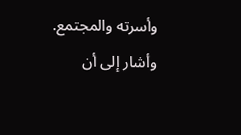وأسرته والمجتمع. وأشار إلى أن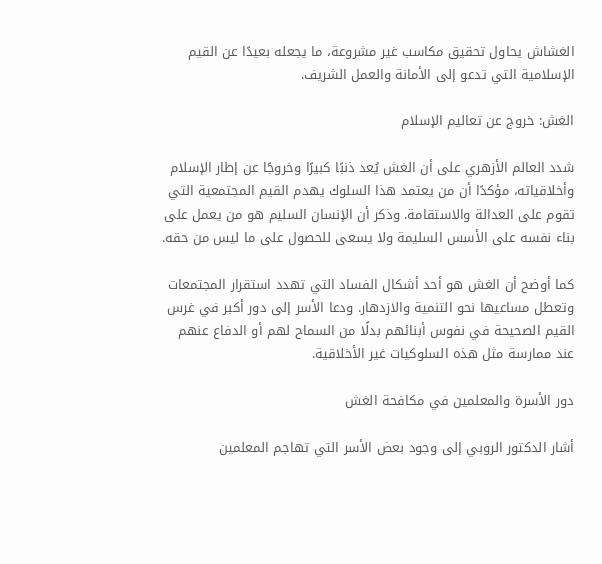الغشاش يحاول تحقيق مكاسب غير مشروعة، ما يجعله بعيدًا عن القيم الإسلامية التي تدعو إلى الأمانة والعمل الشريف.

الغش: خروج عن تعاليم الإسلام

شدد العالم الأزهري على أن الغش يُعد ذنبًا كبيرًا وخروجًا عن إطار الإسلام وأخلاقياته، مؤكدًا أن من يعتمد هذا السلوك يهدم القيم المجتمعية التي تقوم على العدالة والاستقامة. وذكر أن الإنسان السليم هو من يعمل على بناء نفسه على الأسس السليمة ولا يسعى للحصول على ما ليس من حقه.

كما أوضح أن الغش هو أحد أشكال الفساد التي تهدد استقرار المجتمعات وتعطل مساعيها نحو التنمية والازدهار. ودعا الأسر إلى دور أكبر في غرس القيم الصحيحة في نفوس أبنائهم بدلًا من السماح لهم أو الدفاع عنهم عند ممارسة مثل هذه السلوكيات غير الأخلاقية.

دور الأسرة والمعلمين في مكافحة الغش

أشار الدكتور الروبي إلى وجود بعض الأسر التي تهاجم المعلمين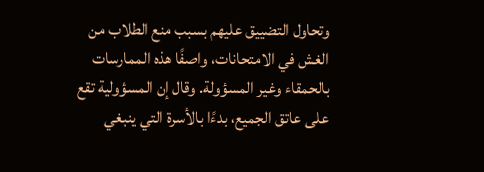وتحاول التضييق عليهم بسبب منع الطلاب من الغش في الامتحانات، واصفًا هذه الممارسات بالحمقاء وغير المسؤولة. وقال إن المسؤولية تقع على عاتق الجميع، بدءًا بالأسرة التي ينبغي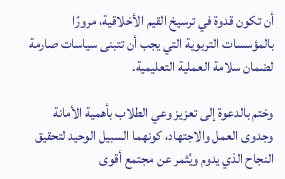أن تكون قدوة في ترسيخ القيم الأخلاقية، مرورًا بالمؤسسات التربوية التي يجب أن تتبنى سياسات صارمة لضمان سلامة العملية التعليمية.

وختم بالدعوة إلى تعزيز وعي الطلاب بأهمية الأمانة وجدوى العمل والاجتهاد، كونهما السبيل الوحيد لتحقيق النجاح الذي يدوم ويُثمر عن مجتمع أقوى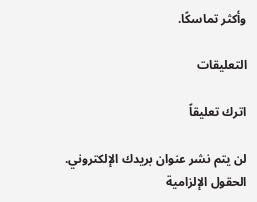وأكثر تماسكًا.

التعليقات

اترك تعليقاً

لن يتم نشر عنوان بريدك الإلكتروني. الحقول الإلزامية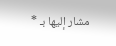مشار إليها بـ *